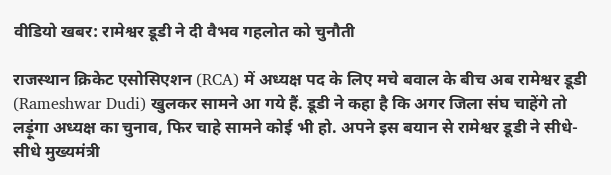वीडियो खबर: रामेश्वर डूडी ने दी वैभव गहलोत को चुनौती

राजस्थान क्रिकेट एसोसिएशन (RCA) में अध्यक्ष पद के लिए मचे बवाल के बीच अब रामेश्वर डूडी (Rameshwar Dudi) खुलकर सामने आ गये हैं. डूडी ने कहा है कि अगर जिला संघ चाहेंगे तो लड़ूंगा अध्यक्ष का चुनाव, फिर चाहे सामने कोई भी हो. अपने इस बयान से रामेश्वर डूडी ने सीधे-सीधे मुख्यमंत्री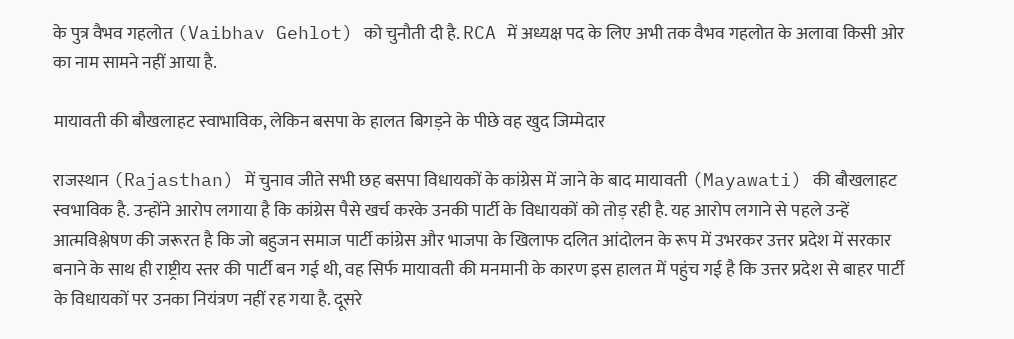के पुत्र वैभव गहलोत (Vaibhav Gehlot) को चुनौती दी है. RCA में अध्यक्ष पद के लिए अभी तक वैभव गहलोत के अलावा किसी ओर का नाम सामने नहीं आया है.

मायावती की बौखलाहट स्वाभाविक, लेकिन बसपा के हालत बिगड़ने के पीछे वह खुद जिम्मेदार

राजस्थान (Rajasthan) में चुनाव जीते सभी छह बसपा विधायकों के कांग्रेस में जाने के बाद मायावती (Mayawati) की बौखलाहट स्वभाविक है. उन्होंने आरोप लगाया है कि कांग्रेस पैसे खर्च करके उनकी पार्टी के विधायकों को तोड़ रही है. यह आरोप लगाने से पहले उन्हें आत्मविश्लेषण की जरूरत है कि जो बहुजन समाज पार्टी कांग्रेस और भाजपा के खिलाफ दलित आंदोलन के रूप में उभरकर उत्तर प्रदेश में सरकार बनाने के साथ ही राष्ट्रीय स्तर की पार्टी बन गई थी, वह सिर्फ मायावती की मनमानी के कारण इस हालत में पहुंच गई है कि उत्तर प्रदेश से बाहर पार्टी के विधायकों पर उनका नियंत्रण नहीं रह गया है. दूसरे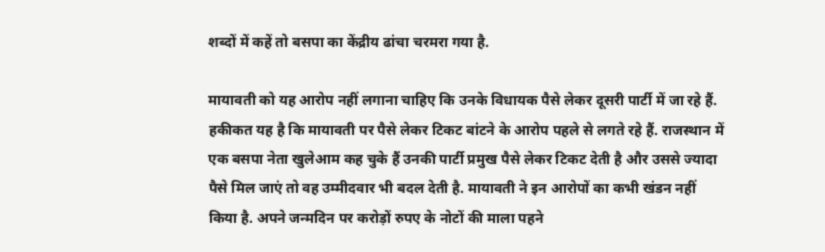शब्दों में कहें तो बसपा का केंद्रीय ढांचा चरमरा गया है.

मायावती को यह आरोप नहीं लगाना चाहिए कि उनके विधायक पैसे लेकर दूसरी पार्टी में जा रहे हैं. हकीकत यह है कि मायावती पर पैसे लेकर टिकट बांटने के आरोप पहले से लगते रहे हैं. राजस्थान में एक बसपा नेता खुलेआम कह चुके हैं उनकी पार्टी प्रमुख पैसे लेकर टिकट देती है और उससे ज्यादा पैसे मिल जाएं तो वह उम्मीदवार भी बदल देती है. मायावती ने इन आरोपों का कभी खंडन नहीं किया है. अपने जन्मदिन पर करोड़ों रुपए के नोटों की माला पहने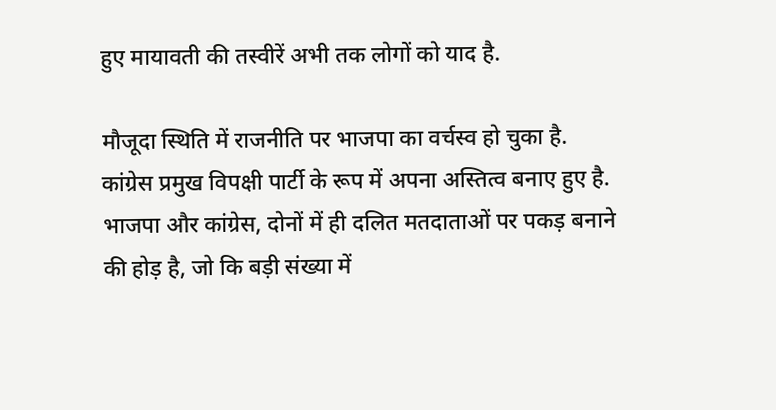हुए मायावती की तस्वीरें अभी तक लोगों को याद है.

मौजूदा स्थिति में राजनीति पर भाजपा का वर्चस्व हो चुका है. कांग्रेस प्रमुख विपक्षी पार्टी के रूप में अपना अस्तित्व बनाए हुए है. भाजपा और कांग्रेस, दोनों में ही दलित मतदाताओं पर पकड़ बनाने की होड़ है, जो कि बड़ी संख्या में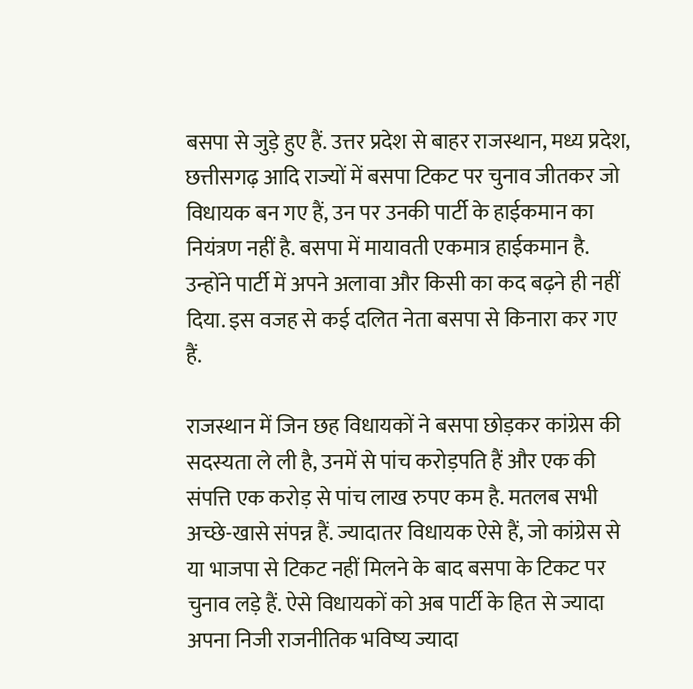बसपा से जुड़े हुए हैं. उत्तर प्रदेश से बाहर राजस्थान, मध्य प्रदेश, छत्तीसगढ़ आदि राज्यों में बसपा टिकट पर चुनाव जीतकर जो विधायक बन गए हैं, उन पर उनकी पार्टी के हाईकमान का नियंत्रण नहीं है. बसपा में मायावती एकमात्र हाईकमान है. उन्होंने पार्टी में अपने अलावा और किसी का कद बढ़ने ही नहीं दिया. इस वजह से कई दलित नेता बसपा से किनारा कर गए हैं.

राजस्थान में जिन छह विधायकों ने बसपा छोड़कर कांग्रेस की सदस्यता ले ली है, उनमें से पांच करोड़पति हैं और एक की संपत्ति एक करोड़ से पांच लाख रुपए कम है. मतलब सभी अच्छे-खासे संपन्न हैं. ज्यादातर विधायक ऐसे हैं, जो कांग्रेस से या भाजपा से टिकट नहीं मिलने के बाद बसपा के टिकट पर चुनाव लड़े हैं. ऐसे विधायकों को अब पार्टी के हित से ज्यादा अपना निजी राजनीतिक भविष्य ज्यादा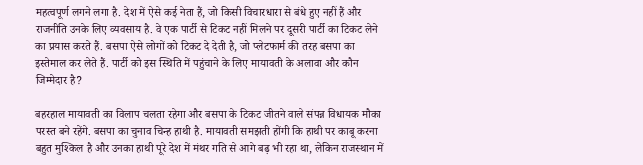महत्वपूर्ण लगने लगा है. देश में ऐसे कई नेता हैं, जो किसी विचारधारा से बंधे हुए नहीं हैं और राजनीति उनके लिए व्यवसाय है. वे एक पार्टी से टिकट नहीं मिलने पर दूसरी पार्टी का टिकट लेने का प्रयास करते हैं. बसपा ऐसे लोगों को टिकट दे देती है, जो प्लेटफार्म की तरह बसपा का इस्तेमाल कर लेते हैं. पार्टी को इस स्थिति में पहुंचाने के लिए मायावती के अलावा और कौन जिम्मेदार है?

बहरहाल मायावती का विलाप चलता रहेगा और बसपा के टिकट जीतने वाले संपन्न विधायक मौका परस्त बने रहेंगे. बसपा का चुनाव चिन्ह हाथी है. मायावती समझती होंगी कि हाथी पर काबू करना बहुत मुश्किल है और उनका हाथी पूरे देश में मंथर गति से आगे बढ़ भी रहा था, लेकिन राजस्थान में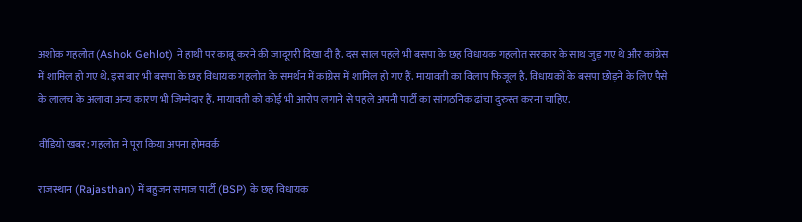अशोक गहलोत (Ashok Gehlot) ने हाथी पर काबू करने की जादूगरी दिखा दी है. दस साल पहले भी बसपा के छह विधायक गहलोत सरकार के साथ जुड़ गए थे और कांग्रेस में शामिल हो गए थे. इस बार भी बसपा के छह विधायक गहलोत के समर्थन में कांग्रेस में शामिल हो गए हैं. मायावती का विलाप फिजूल है. विधायकों के बसपा छोड़ने के लिए पैसे के लालच के अलावा अन्य कारण भी जिम्मेदार हैं. मायावती को कोई भी आरोप लगाने से पहले अपनी पार्टी का सांगठनिक ढांचा दुरुस्त करना चाहिए.

वीडियो खबर: गहलोत ने पूरा किया अपना होमवर्क

राजस्थान (Rajasthan) में बहुजन समाज पार्टी (BSP) के छह विधायक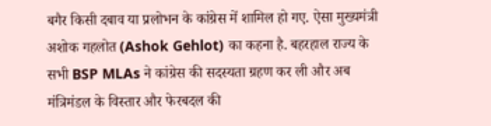बगैर किसी दबाव या प्रलोभन के कांग्रेस में शामिल हो गए. ऐसा मुख्यमंत्री अशोक गहलोत (Ashok Gehlot) का कहना है. बहरहाल राज्य के सभी BSP MLAs ने कांग्रेस की सदस्यता ग्रहण कर ली और अब मंत्रिमंडल के विस्तार और फेरबदल की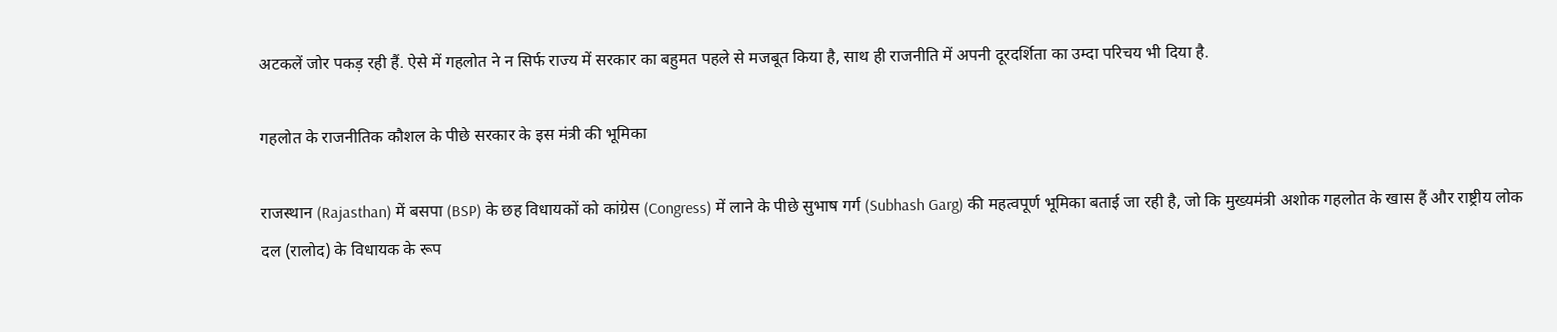अटकलें जोर पकड़ रही हैं. ऐसे में गहलोत ने न सिर्फ राज्य में सरकार का बहुमत पहले से मजबूत किया है, साथ ही राजनीति में अपनी दूरदर्शिता का उम्दा परिचय भी दिया है.

गहलोत के राजनीतिक कौशल के पीछे सरकार के इस मंत्री की भूमिका

राजस्थान (Rajasthan) में बसपा (BSP) के छह विधायकों को कांग्रेस (Congress) में लाने के पीछे सुभाष गर्ग (Subhash Garg) की महत्वपूर्ण भूमिका बताई जा रही है, जो कि मुख्यमंत्री अशोक गहलोत के खास हैं और राष्ट्रीय लोक दल (रालोद) के विधायक के रूप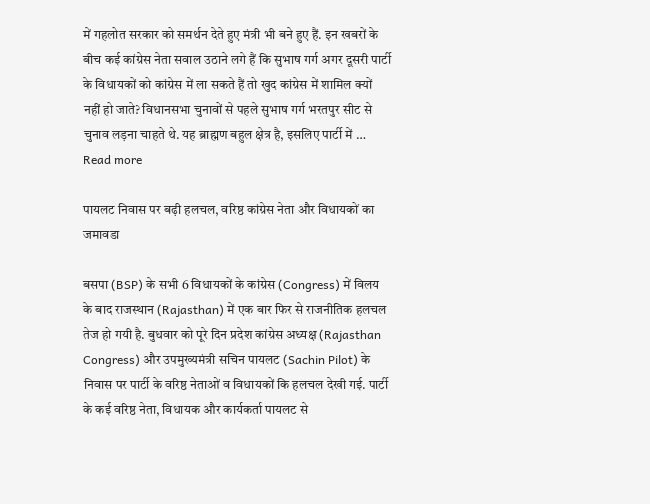में गहलोत सरकार को समर्थन देते हुए मंत्री भी बने हुए हैं. इन खबरों के बीच कई कांग्रेस नेता सवाल उठाने लगे हैं कि सुभाष गर्ग अगर दूसरी पार्टी के विधायकों को कांग्रेस में ला सकते हैं तो खुद कांग्रेस में शामिल क्यों नहीं हो जाते? विधानसभा चुनावों से पहले सुभाष गर्ग भरतपुर सीट से चुनाव लड़ना चाहते थे. यह ब्राह्मण बहुल क्षेत्र है, इसलिए पार्टी में … Read more

पायलट निवास पर बढ़ी हलचल, वरिष्ठ कांग्रेस नेता और विधायकों का जमावडा

बसपा (BSP) के सभी 6 विधायकों के कांग्रेस (Congress) में विलय के बाद राजस्थान (Rajasthan) में एक बार फिर से राजनीतिक हलचल तेज हो गयी है. बुधवार को पूरे दिन प्रदेश कांग्रेस अध्यक्ष (Rajasthan Congress) और उपमुख्यमंत्री सचिन पायलट (Sachin Pilot) के निवास पर पार्टी के वरिष्ठ नेताओं व विधायकों कि हलचल देखी गई. पार्टी के कई वरिष्ठ नेता, विधायक और कार्यकर्ता पायलट से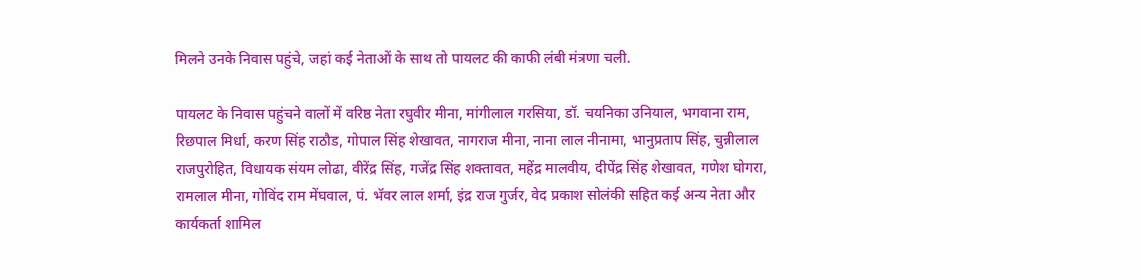मिलने उनके निवास पहुंचे, जहां कई नेताओं के साथ तो पायलट की काफी लंबी मंत्रणा चली.

पायलट के निवास पहुंचने वालों में वरिष्ठ नेता रघुवीर मीना, मांगीलाल गरसिया, डॉ. चयनिका उनियाल, भगवाना राम, रिछपाल मिर्धा, करण सिंह राठौड, गोपाल सिंह शेखावत, नागराज मीना, नाना लाल नीनामा, भानुप्रताप सिंह, चुन्नीलाल राजपुरोहित, विधायक संयम लोढा, वीरेंद्र सिंह, गजेंद्र सिंह शक्तावत, महेंद्र मालवीय, दीपेंद्र सिंह शेखावत, गणेश घोगरा, रामलाल मीना, गोविंद राम मेंघवाल, पं. भॅवर लाल शर्मा, इंद्र राज गुर्जर, वेद प्रकाश सोलंकी सहित कई अन्य नेता और कार्यकर्ता शामिल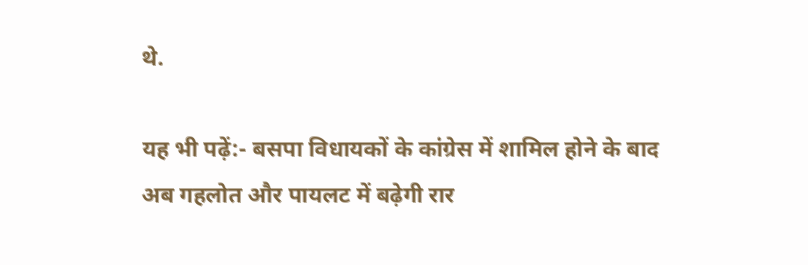थे.

यह भी पढ़ें:- बसपा विधायकों के कांग्रेस में शामिल होने के बाद अब गहलोत और पायलट में बढ़ेगी रार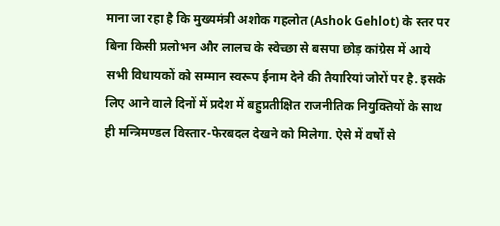माना जा रहा है कि मुख्यमंत्री अशोक गहलोत (Ashok Gehlot) के स्तर पर बिना किसी प्रलोभन और लालच के स्वेच्छा से बसपा छोड़ कांग्रेस में आये सभी विधायकों को सम्मान स्वरूप ईनाम देने की तैयारियां जोरों पर है. इसके लिए आने वाले दिनों में प्रदेश में बहुप्रतीक्षित राजनीतिक नियुक्तियों के साथ ही मन्त्रिमण्डल विस्तार-फेरबदल देखने को मिलेगा. ऐसे में वर्षों से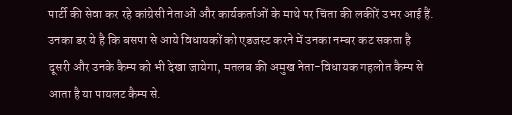पार्टी की सेवा कर रहे कांग्रेसी नेताओं और कार्यकर्ताओं के माथे पर चिंता की लकीरें उभर आई हैं. उनका डर ये है कि बसपा से आये विधायकों को एडजस्ट करने में उनका नम्बर कट सकता है दूसरी और उनके कैम्प को भी देखा जायेगा, मतलब की अमुख नेता-विधायक गहलोत कैम्प से आता है या पायलट कैम्प से.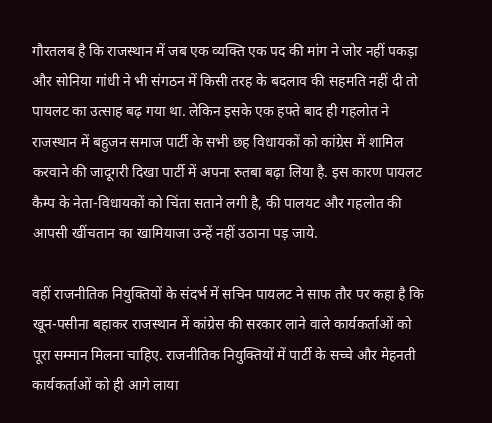गौरतलब है कि राजस्थान में जब एक व्यक्ति एक पद की मांग ने जोर नहीं पकड़ा और सोनिया गांधी ने भी संगठन में किसी तरह के बदलाव की सहमति नहीं दी तो पायलट का उत्साह बढ़ गया था. लेकिन इसके एक हफ्ते बाद ही गहलोत ने राजस्थान में बहुजन समाज पार्टी के सभी छह विधायकों को कांग्रेस में शामिल करवाने की जादूगरी दिखा पार्टी में अपना रुतबा बढ़ा लिया है. इस कारण पायलट कैम्प के नेता-विधायकों को चिंता सताने लगी है, की पालयट और गहलोत की आपसी खींचतान का खामियाजा उन्हें नहीं उठाना पड़ जाये.

वहीं राजनीतिक नियुक्तियों के संदर्भ में सचिन पायलट ने साफ तौर पर कहा है कि खून-पसीना बहाकर राजस्थान में कांग्रेस की सरकार लाने वाले कार्यकर्ताओं को पूरा सम्मान मिलना चाहिए. राजनीतिक नियुक्तियों में पार्टी के सच्चे और मेहनती कार्यकर्ताओं को ही आगे लाया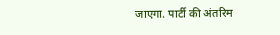जाएगा. पार्टी की अंतरिम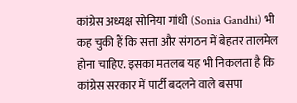कांग्रेस अध्यक्ष सोनिया गांधी (Sonia Gandhi) भी कह चुकी हैं कि सत्ता और संगठन में बेहतर तालमेल होना चाहिए. इसका मतलब यह भी निकलता है कि कांग्रेस सरकार में पार्टी बदलने वाले बसपा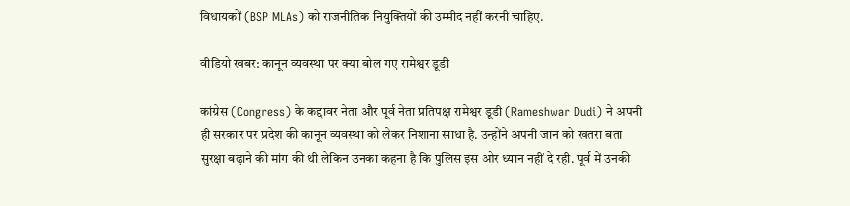विधायकों (BSP MLAs) को राजनीतिक नियुक्तियों की उम्मीद नहीं करनी चाहिए.

वीडियो खबर: कानून व्यवस्था पर क्या बोल गए रामेश्वर डूडी

कांग्रेस (Congress) के कद्दावर नेता और पूर्व नेता प्रतिपक्ष रामेश्वर डूडी (Rameshwar Dudi) ने अपनी ही सरकार पर प्रदेश की कानून व्यवस्था को लेकर निशाना साधा है. उन्होंने अपनी जान को खतरा बता सुरक्षा बढ़ाने की मांग की थी लेकिन उनका कहना है कि पुलिस इस ओर ध्यान नहीं दे रही. पूर्व में उनकी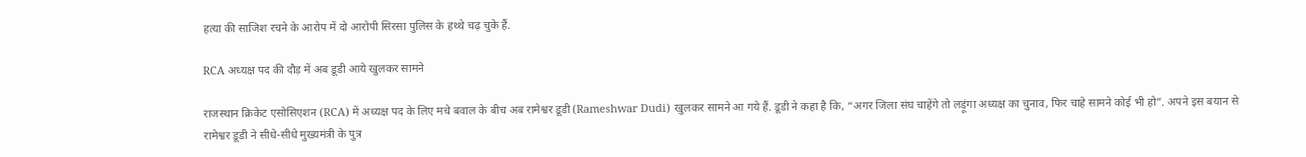हत्या की साजिश रचने के आरोप में दो आरोपी सिरसा पुलिस के हथ्थे चढ़ चुके हैं.

RCA अध्यक्ष पद की दौड़ में अब डूडी आये खुलकर सामने

राजस्थान क्रिकेट एसोसिएशन (RCA) में अध्यक्ष पद के लिए मचे बवाल के बीच अब रामेश्वर डूडी (Rameshwar Dudi) खुलकर सामने आ गये हैं. डूडी ने कहा है कि, “अगर जिला संघ चाहेंगे तो लड़ूंगा अध्यक्ष का चुनाव, फिर चाहे सामने कोई भी हो”. अपने इस बयान से रामेश्वर डूडी ने सीधे-सीधे मुख्यमंत्री के पुत्र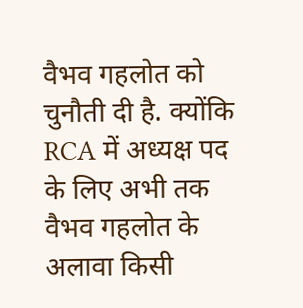वैभव गहलोत को चुनौती दी है. क्योंकि RCA में अध्यक्ष पद के लिए अभी तक वैभव गहलोत के अलावा किसी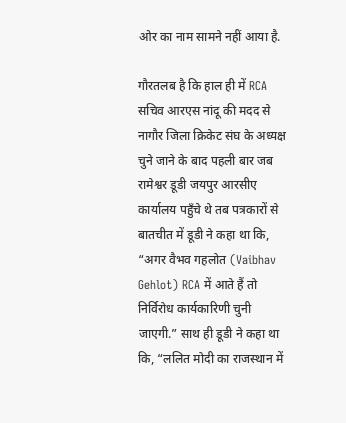ओर का नाम सामने नहीं आया है.

गौरतलब है कि हाल ही में RCA सचिव आरएस नांदू की मदद से नागौर जिला क्रिकेट संघ के अध्यक्ष चुने जाने के बाद पहली बार जब रामेश्वर डूडी जयपुर आरसीए कार्यालय पहुँचे थे तब पत्रकारों से बातचीत में डूडी ने कहा था कि, “अगर वैभव गहलोत (Vaibhav Gehlot) RCA में आते हैं तो निर्विरोध कार्यकारिणी चुनी जाएगी.” साथ ही डूडी ने कहा था कि, “ललित मोदी का राजस्थान में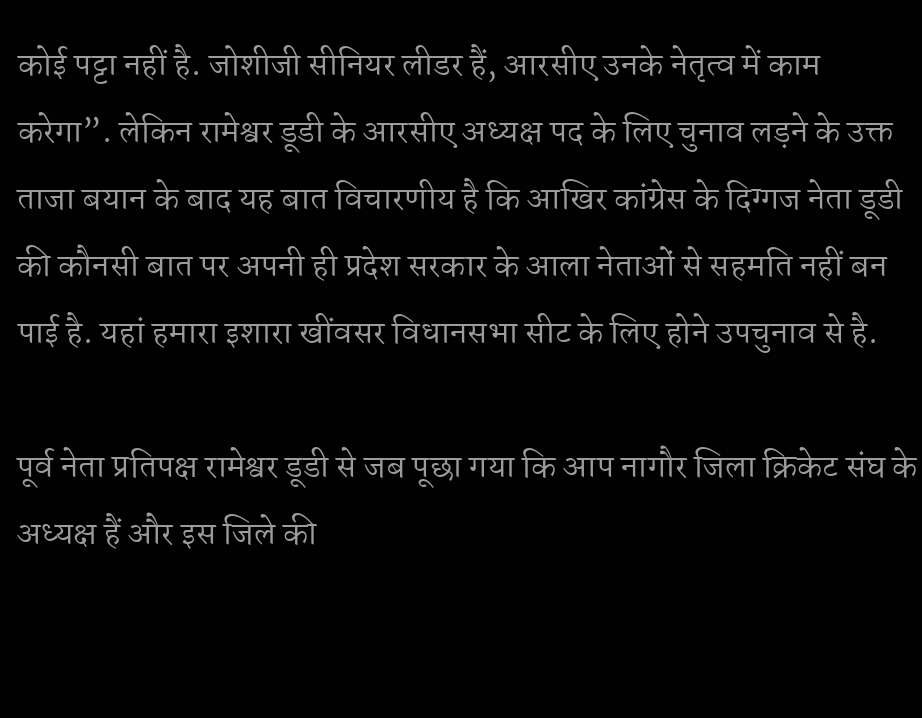कोई पट्टा नहीं है. जोशीजी सीनियर लीडर हैं, आरसीए उनके नेतृत्व में काम करेगा”. लेकिन रामेश्वर डूडी के आरसीए अध्यक्ष पद के लिए चुनाव लड़ने के उक्त ताजा बयान के बाद यह बात विचारणीय है कि आखिर कांग्रेस के दिग्गज नेता डूडी की कौनसी बात पर अपनी ही प्रदेश सरकार के आला नेताओं से सहमति नहीं बन पाई है. यहां हमारा इशारा खींवसर विधानसभा सीट के लिए होने उपचुनाव से है.

पूर्व नेता प्रतिपक्ष रामेश्वर डूडी से जब पूछा गया कि आप नागौर जिला क्रिकेट संघ के अध्यक्ष हैं और इस जिले की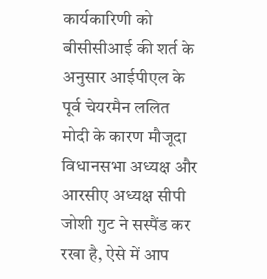कार्यकारिणी को बीसीसीआई की शर्त के अनुसार आईपीएल के पूर्व चेयरमैन ललित मोदी के कारण मौजूदा विधानसभा अध्यक्ष और आरसीए अध्यक्ष सीपी जोशी गुट ने सस्पैंड कर रखा है, ऐसे में आप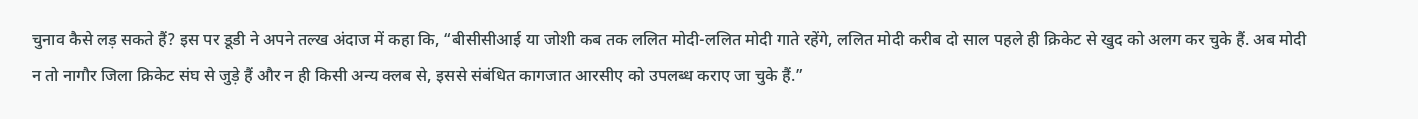चुनाव कैसे लड़ सकते हैं? इस पर डूडी ने अपने तल्ख अंदाज में कहा कि, “बीसीसीआई या जोशी कब तक ललित मोदी-ललित मोदी गाते रहेंगे, ललित मोदी करीब दो साल पहले ही क्रिकेट से खुद को अलग कर चुके हैं. अब मोदी न तो नागौर जिला क्रिकेट संघ से जुड़े हैं और न ही किसी अन्य क्लब से, इससे संबंधित कागजात आरसीए को उपलब्ध कराए जा चुके हैं.”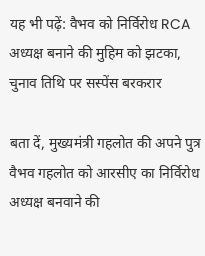यह भी पढ़ें: वैभव को निर्विरोध RCA अध्यक्ष बनाने की मुहिम को झटका, चुनाव तिथि पर सस्पेंस बरकरार

बता दें, मुख्यमंत्री गहलोत की अपने पुत्र वैभव गहलोत को आरसीए का निर्विरोध अध्यक्ष बनवाने की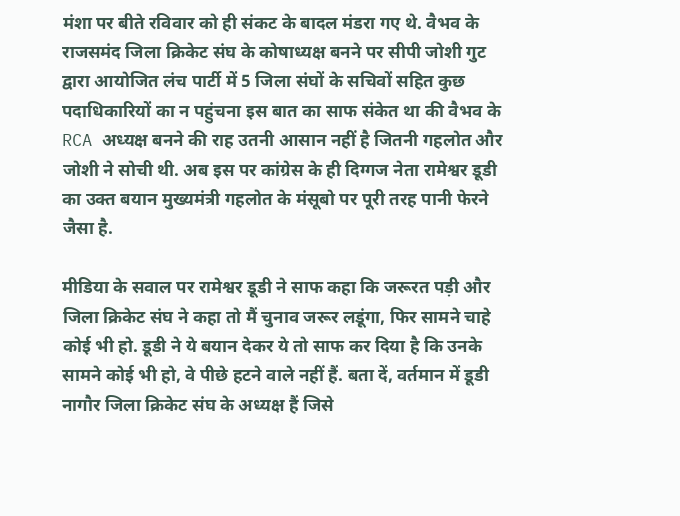मंशा पर बीते रविवार को ही संकट के बादल मंडरा गए थे. वैभव के राजसमंद जिला क्रिकेट संघ के कोषाध्यक्ष बनने पर सीपी जोशी गुट द्वारा आयोजित लंच पार्टी में 5 जिला संघों के सचिवों सहित कुछ पदाधिकारियों का न पहुंचना इस बात का साफ संकेत था की वैभव के RCA अध्यक्ष बनने की राह उतनी आसान नहीं है जितनी गहलोत और जोशी ने सोची थी. अब इस पर कांग्रेस के ही दिग्गज नेता रामेश्वर डूडी का उक्त बयान मुख्यमंत्री गहलोत के मंसूबो पर पूरी तरह पानी फेरने जैसा है.

मीडिया के सवाल पर रामेश्वर डूडी ने साफ कहा कि जरूरत पड़ी और जिला क्रिकेट संघ ने कहा तो मैं चुनाव जरूर लडूंगा, फिर सामने चाहे कोई भी हो. डूडी ने ये बयान देकर ये तो साफ कर दिया है कि उनके सामने कोई भी हो, वे पीछे हटने वाले नहीं हैं. बता दें, वर्तमान में डूडी नागौर जिला क्रिकेट संघ के अध्यक्ष हैं जिसे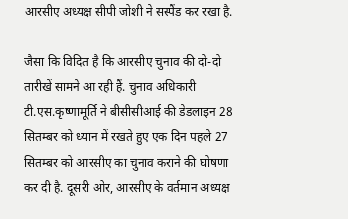आरसीए अध्यक्ष सीपी जोशी ने सस्पैंड कर रखा है.

जैसा कि विदित है कि आरसीए चुनाव की दो-दो तारीखें सामने आ रही हैं. चुनाव अधिकारी टी.एस.कृष्णामूर्ति ने बीसीसीआई की डेडलाइन 28 सितम्बर को ध्यान में रखते हुए एक दिन पहले 27 सितम्बर को आरसीए का चुनाव कराने की घोषणा कर दी है. दूसरी ओर, आरसीए के वर्तमान अध्यक्ष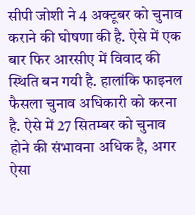सीपी जोशी ने 4 अक्टूबर को चुनाव कराने की घोषणा की है. ऐसे में एक बार फिर आरसीए में विवाद की स्थिति बन गयी है. हालांकि फाइनल फैसला चुनाव अधिकारी को करना है. ऐसे में 27 सितम्बर को चुनाव होने की संभावना अधिक है, अगर ऐसा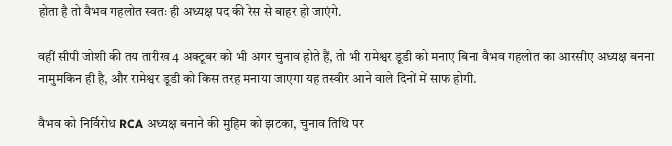होता है तो वैभव गहलोत स्वतः ही अध्यक्ष पद की रेस से बाहर हो जाएंगे.

वहीं सीपी जोशी की तय तारीख 4 अक्टूबर को भी अगर चुनाव होते हैं, तो भी रामेश्वर डूडी को मनाए बिना वैभव गहलोत का आरसीए अध्यक्ष बनना नामुमकिन ही है, और रामेश्वर डूडी को किस तरह मनाया जाएगा यह तस्वीर आने वाले दिनों में साफ होगी.

वैभव को निर्विरोध RCA अध्यक्ष बनाने की मुहिम को झटका, चुनाव तिथि पर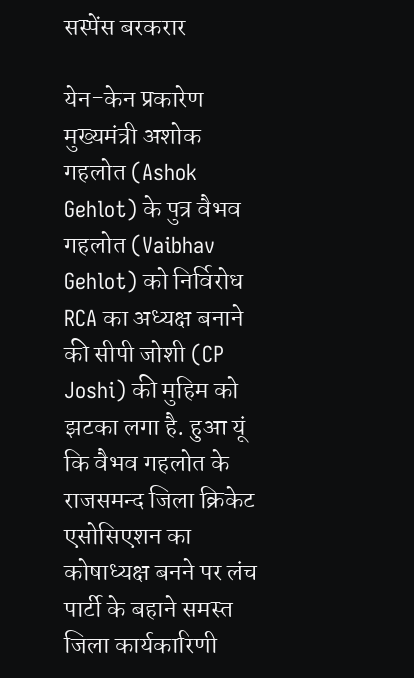सस्पेंस बरकरार

येन-केन प्रकारेण मुख्यमंत्री अशोक गहलोत (Ashok Gehlot) के पुत्र वैभव गहलोत (Vaibhav Gehlot) को निर्विरोध RCA का अध्यक्ष बनाने की सीपी जोशी (CP Joshi) की मुहिम को झटका लगा है. हुआ यूं कि वैभव गहलोत के राजसमन्द जिला क्रिकेट एसोसिएशन का कोषाध्यक्ष बनने पर लंच पार्टी के बहाने समस्त जिला कार्यकारिणी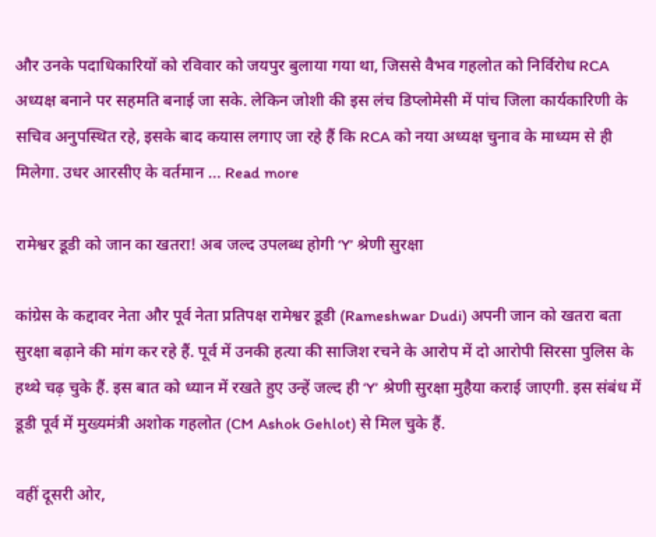और उनके पदाधिकारियों को रविवार को जयपुर बुलाया गया था, जिससे वैभव गहलोत को निर्विरोध RCA अध्यक्ष बनाने पर सहमति बनाई जा सके. लेकिन जोशी की इस लंच डिप्लोमेसी में पांच जिला कार्यकारिणी के सचिव अनुपस्थित रहे, इसके बाद कयास लगाए जा रहे हैं कि RCA को नया अध्यक्ष चुनाव के माध्यम से ही मिलेगा. उधर आरसीए के वर्तमान … Read more

रामेश्वर डूडी को जान का खतरा! अब जल्द उपलब्ध होगी ‘Y’ श्रेणी सुरक्षा

कांग्रेस के कद्दावर नेता और पूर्व नेता प्रतिपक्ष रामेश्वर डूडी (Rameshwar Dudi) अपनी जान को खतरा बता सुरक्षा बढ़ाने की मांग कर रहे हैं. पूर्व में उनकी हत्या की साजिश रचने के आरोप में दो आरोपी सिरसा पुलिस के हथ्थे चढ़ चुके हैं. इस बात को ध्यान में रखते हुए उन्हें जल्द ही ‘Y’ श्रेणी सुरक्षा मुहैया कराई जाएगी. इस संबंध में डूडी पूर्व में मुख्यमंत्री अशोक गहलोत (CM Ashok Gehlot) से मिल चुके हैं.

वहीं दूसरी ओर,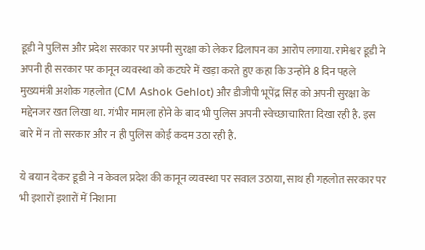डूडी ने पुलिस और प्रदेश सरकार पर अपनी सुरक्षा को लेकर ढिलापन का आरोप लगाया. रामेश्वर डूडी ने अपनी ही सरकार पर कानून व्यवस्था को कटघरे में खड़ा करते हुए कहा कि उन्होंने 8 दिन पहले मुख्यमंत्री अशोक गहलोत (CM Ashok Gehlot) और डीजीपी भूपेंद्र सिंह को अपनी सुरक्षा के मद्देनजर खत लिखा था. गंभीर मामला होने के बाद भी पुलिस अपनी स्वेच्छाचारिता दिखा रही है. इस बारे में न तो सरकार और न ही पुलिस कोई कदम उठा रही है.

ये बयान देकर डूडी ने न केवल प्रदेश की कानून व्यवस्था पर सवाल उठाया, साथ ही गहलोत सरकार पर भी इशारों इशारों में निशाना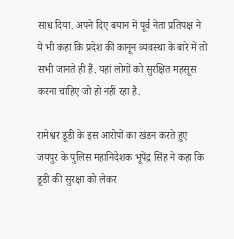साध दिया. अपने दिए बयान में पूर्व नेता प्रतिपक्ष ने ये भी कहा कि प्रदेश की कानून व्यवस्था के बारे में तो सभी जानते ही हैं. यहां लोगों को सुरक्षित महसूस करना चाहिए जो हो नहीं रहा है.

रामेश्वर डूडी के इस आरोपों का खंडन करते हुए जयपुर के पुलिस महानिदेशक भूपेंद्र सिंह ने कहा कि डूडी की सुरक्षा को लेकर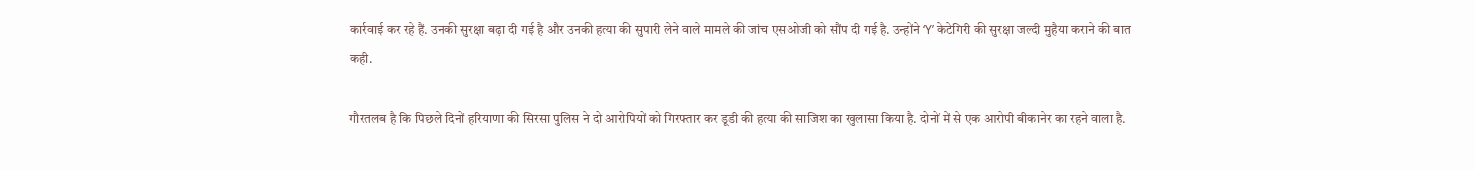कार्रवाई कर रहे हैं. उनकी सुरक्षा बढ़ा दी गई है और उनकी हत्या की सुपारी लेने वाले मामले की जांच एसओजी को सौंप दी गई है. उन्होंने ‘Y’ केटेगिरी की सुरक्षा जल्दी मुहैया कराने की बात कही.

गौरतलब है कि पिछले दिनों हरियाणा की सिरसा पुलिस ने दो आरोपियों को गिरफ्तार कर डूडी की हत्या की साजिश का खुलासा किया है. दोनों में से एक आरोपी बीकानेर का रहने वाला है.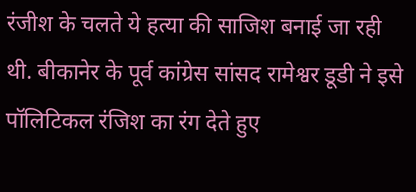रंजीश के चलते ये हत्या की साजिश बनाई जा रही थी. बीकानेर के पूर्व कांग्रेस सांसद रामेश्वर डूडी ने इसे पॉलिटिकल रंजिश का रंग देते हुए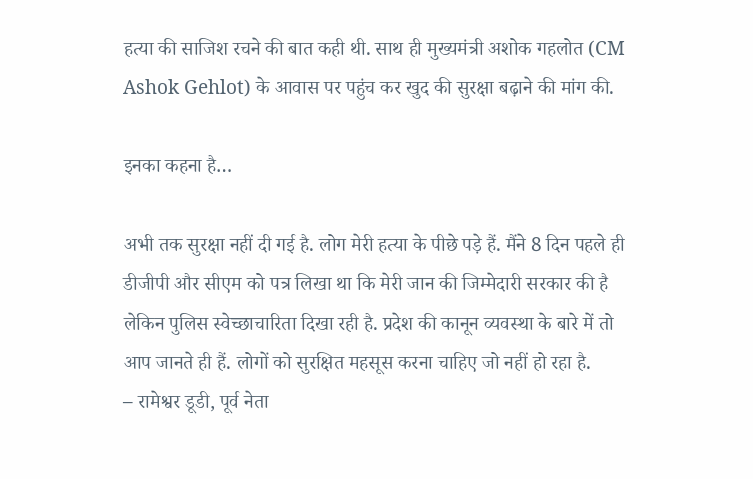हत्या की साजिश रचने की बात कही थी. साथ ही मुख्यमंत्री अशोक गहलोत (CM Ashok Gehlot) के आवास पर पहुंच कर खुद की सुरक्षा बढ़ाने की मांग की.

इनका कहना है…

अभी तक सुरक्षा नहीं दी गई है. लोग मेरी हत्या के पीछे पड़े हैं. मैंने 8 दिन पहले ही डीजीपी और सीएम को पत्र लिखा था कि मेरी जान की जिम्मेदारी सरकार की है लेकिन पुलिस स्वेच्छाचारिता दिखा रही है. प्रदेश की कानून व्यवस्था के बारे में तो आप जानते ही हैं. लोगों को सुरक्षित महसूस करना चाहिए जो नहीं हो रहा है.
– रामेश्वर डूडी, पूर्व नेता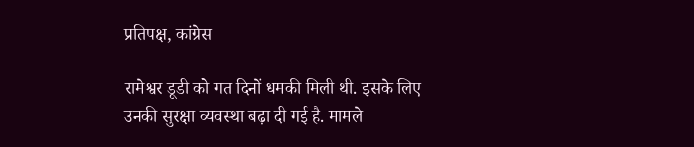प्रतिपक्ष, कांग्रेस

रामेश्वर डूडी को गत दिनों धमकी मिली थी. इसके लिए उनकी सुरक्षा व्यवस्था बढ़ा दी गई है. मामले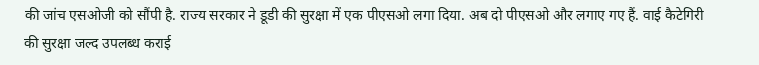की जांच एसओजी को सौंपी है. राज्य सरकार ने डूडी की सुरक्षा में एक पीएसओ लगा दिया. अब दो पीएसओ और लगाए गए हैं. वाई कैटेगिरी की सुरक्षा जल्द उपलब्ध कराई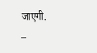जाएगी.
–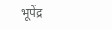भूपेंद्र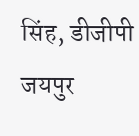सिंह, डीजीपी जयपुर